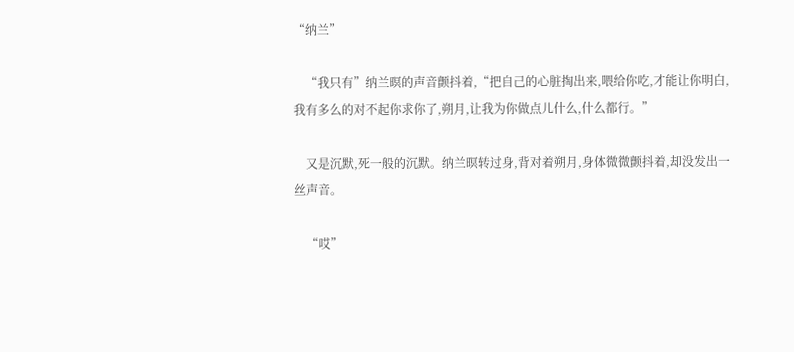“纳兰”

    “我只有”纳兰暝的声音颤抖着,“把自己的心脏掏出来,喂给你吃,才能让你明白,我有多么的对不起你求你了,朔月,让我为你做点儿什么,什么都行。”

    又是沉默,死一般的沉默。纳兰暝转过身,背对着朔月,身体微微颤抖着,却没发出一丝声音。

    “哎”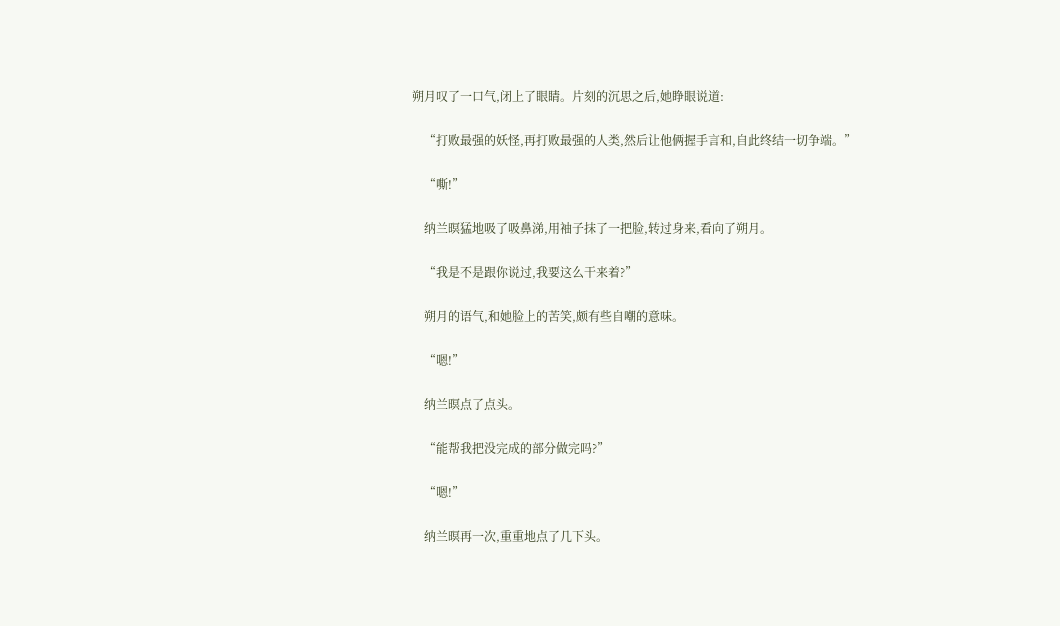朔月叹了一口气,闭上了眼睛。片刻的沉思之后,她睁眼说道:

    “打败最强的妖怪,再打败最强的人类,然后让他俩握手言和,自此终结一切争端。”

    “嘶!”

    纳兰暝猛地吸了吸鼻涕,用袖子抹了一把脸,转过身来,看向了朔月。

    “我是不是跟你说过,我要这么干来着?”

    朔月的语气,和她脸上的苦笑,颇有些自嘲的意味。

    “嗯!”

    纳兰暝点了点头。

    “能帮我把没完成的部分做完吗?”

    “嗯!”

    纳兰暝再一次,重重地点了几下头。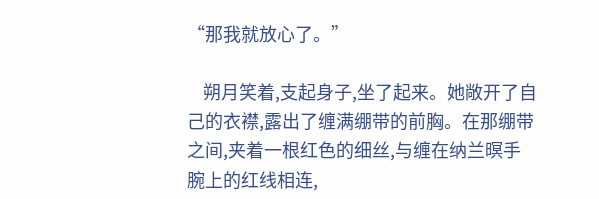“那我就放心了。”

    朔月笑着,支起身子,坐了起来。她敞开了自己的衣襟,露出了缠满绷带的前胸。在那绷带之间,夹着一根红色的细丝,与缠在纳兰暝手腕上的红线相连,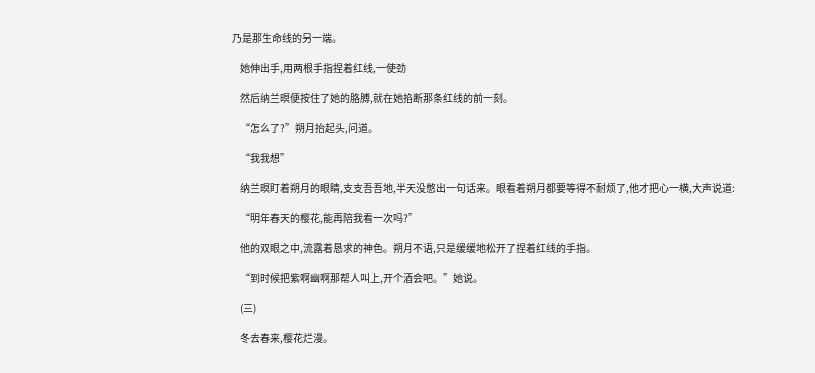乃是那生命线的另一端。

    她伸出手,用两根手指捏着红线,一使劲

    然后纳兰暝便按住了她的胳膊,就在她掐断那条红线的前一刻。

    “怎么了?”朔月抬起头,问道。

    “我我想”

    纳兰暝盯着朔月的眼睛,支支吾吾地,半天没憋出一句话来。眼看着朔月都要等得不耐烦了,他才把心一横,大声说道:

    “明年春天的樱花,能再陪我看一次吗?”

    他的双眼之中,流露着恳求的神色。朔月不语,只是缓缓地松开了捏着红线的手指。

    “到时候把紫啊幽啊那帮人叫上,开个酒会吧。”她说。

    (三)

    冬去春来,樱花烂漫。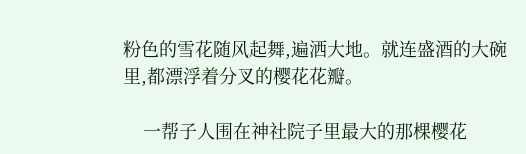粉色的雪花随风起舞,遍洒大地。就连盛酒的大碗里,都漂浮着分叉的樱花花瓣。

    一帮子人围在神社院子里最大的那棵樱花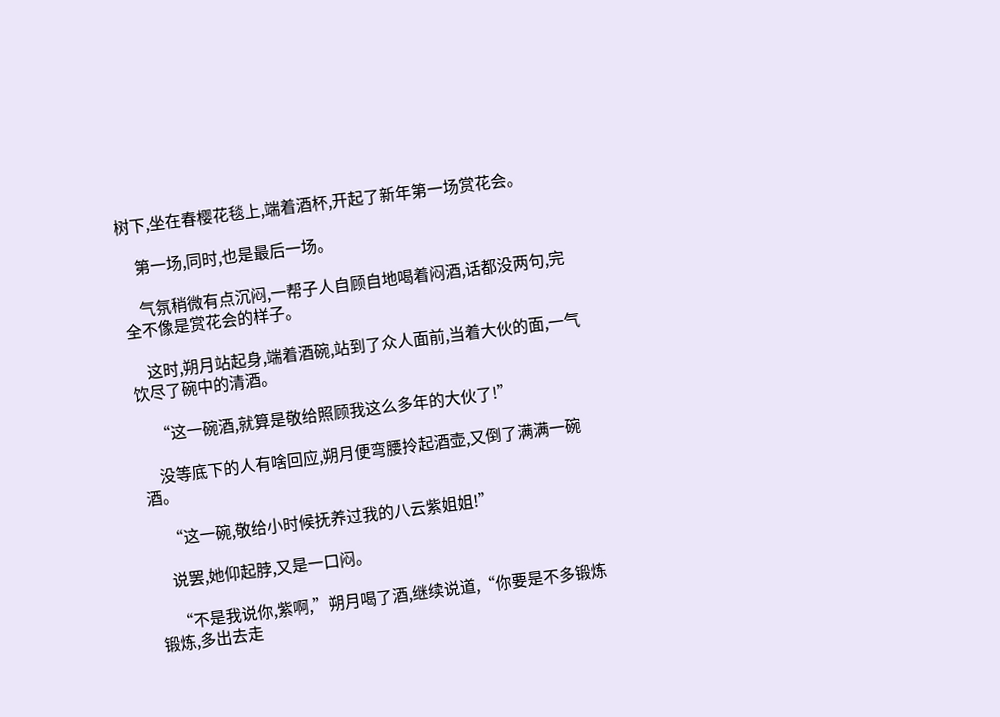树下,坐在春樱花毯上,端着酒杯,开起了新年第一场赏花会。

    第一场,同时,也是最后一场。

    气氛稍微有点沉闷,一帮子人自顾自地喝着闷酒,话都没两句,完全不像是赏花会的样子。

    这时,朔月站起身,端着酒碗,站到了众人面前,当着大伙的面,一气饮尽了碗中的清酒。

    “这一碗酒,就算是敬给照顾我这么多年的大伙了!”

    没等底下的人有啥回应,朔月便弯腰拎起酒壶,又倒了满满一碗酒。

    “这一碗,敬给小时候抚养过我的八云紫姐姐!”

    说罢,她仰起脖,又是一口闷。

    “不是我说你,紫啊,”朔月喝了酒,继续说道,“你要是不多锻炼锻炼,多出去走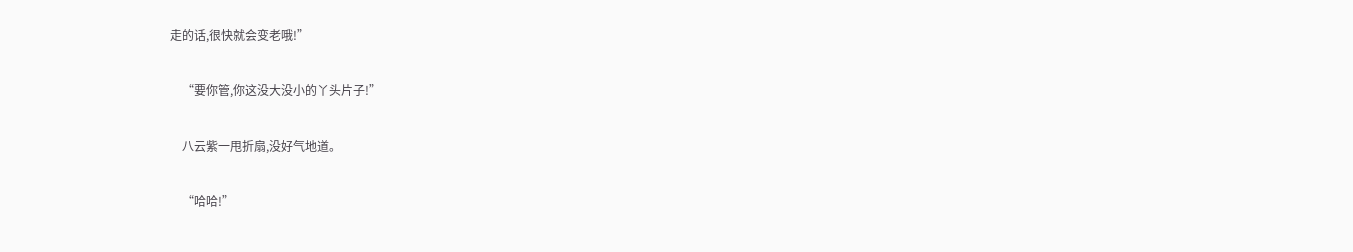走的话,很快就会变老哦!”

    “要你管,你这没大没小的丫头片子!”

    八云紫一甩折扇,没好气地道。

    “哈哈!”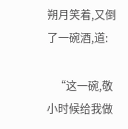朔月笑着,又倒了一碗酒,道:

    “这一碗,敬小时候给我做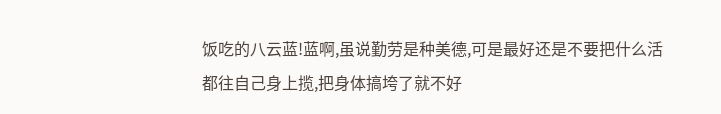饭吃的八云蓝!蓝啊,虽说勤劳是种美德,可是最好还是不要把什么活都往自己身上揽,把身体搞垮了就不好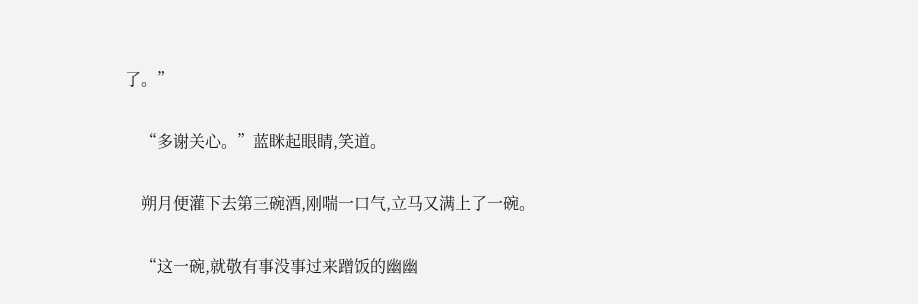了。”

    “多谢关心。”蓝眯起眼睛,笑道。

    朔月便灌下去第三碗酒,刚喘一口气,立马又满上了一碗。

    “这一碗,就敬有事没事过来蹭饭的幽幽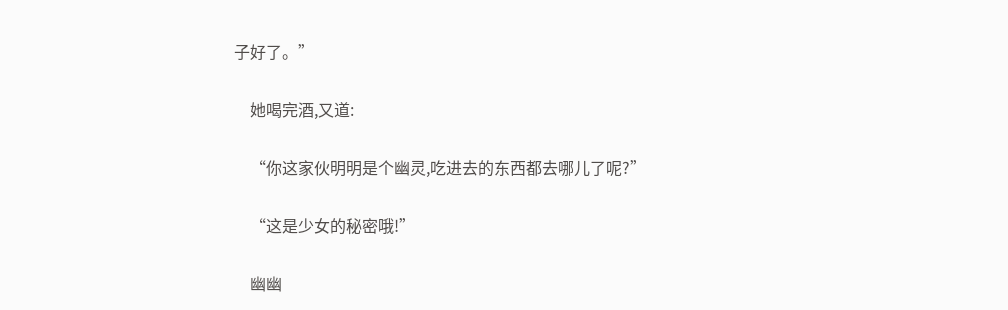子好了。”

    她喝完酒,又道:

    “你这家伙明明是个幽灵,吃进去的东西都去哪儿了呢?”

    “这是少女的秘密哦!”

    幽幽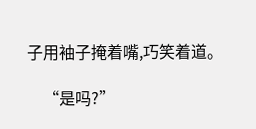子用袖子掩着嘴,巧笑着道。

    “是吗?”